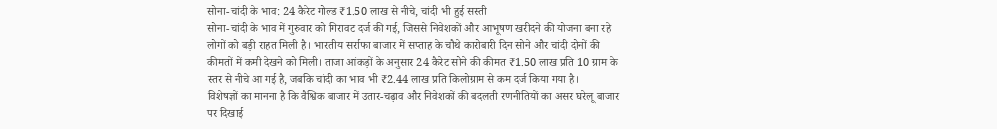सोना-चांदी के भाव: 24 कैरेट गोल्ड ₹1.50 लाख से नीचे, चांदी भी हुई सस्ती
सोना-चांदी के भाव में गुरुवार को गिरावट दर्ज की गई, जिससे निवेशकों और आभूषण खरीदने की योजना बना रहे लोगों को बड़ी राहत मिली है। भारतीय सर्राफा बाजार में सप्ताह के चौथे कारोबारी दिन सोने और चांदी दोनों की कीमतों में कमी देखने को मिली। ताजा आंकड़ों के अनुसार 24 कैरेट सोने की कीमत ₹1.50 लाख प्रति 10 ग्राम के स्तर से नीचे आ गई है, जबकि चांदी का भाव भी ₹2.44 लाख प्रति किलोग्राम से कम दर्ज किया गया है।
विशेषज्ञों का मानना है कि वैश्विक बाजार में उतार-चढ़ाव और निवेशकों की बदलती रणनीतियों का असर घरेलू बाजार पर दिखाई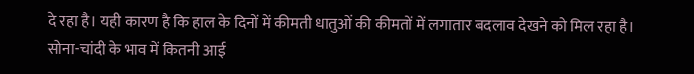दे रहा है। यही कारण है कि हाल के दिनों में कीमती धातुओं की कीमतों में लगातार बदलाव देखने को मिल रहा है।
सोना-चांदी के भाव में कितनी आई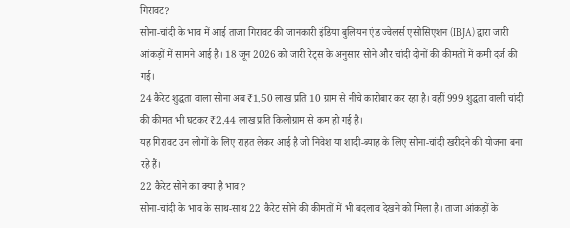गिरावट?
सोना-चांदी के भाव में आई ताजा गिरावट की जानकारी इंडिया बुलियन एंड ज्वेलर्स एसोसिएशन (IBJA) द्वारा जारी आंकड़ों में सामने आई है। 18 जून 2026 को जारी रेट्स के अनुसार सोने और चांदी दोनों की कीमतों में कमी दर्ज की गई।
24 कैरेट शुद्धता वाला सोना अब ₹1.50 लाख प्रति 10 ग्राम से नीचे कारोबार कर रहा है। वहीं 999 शुद्धता वाली चांदी की कीमत भी घटकर ₹2.44 लाख प्रति किलोग्राम से कम हो गई है।
यह गिरावट उन लोगों के लिए राहत लेकर आई है जो निवेश या शादी-ब्याह के लिए सोना-चांदी खरीदने की योजना बना रहे हैं।
22 कैरेट सोने का क्या है भाव?
सोना-चांदी के भाव के साथ-साथ 22 कैरेट सोने की कीमतों में भी बदलाव देखने को मिला है। ताजा आंकड़ों के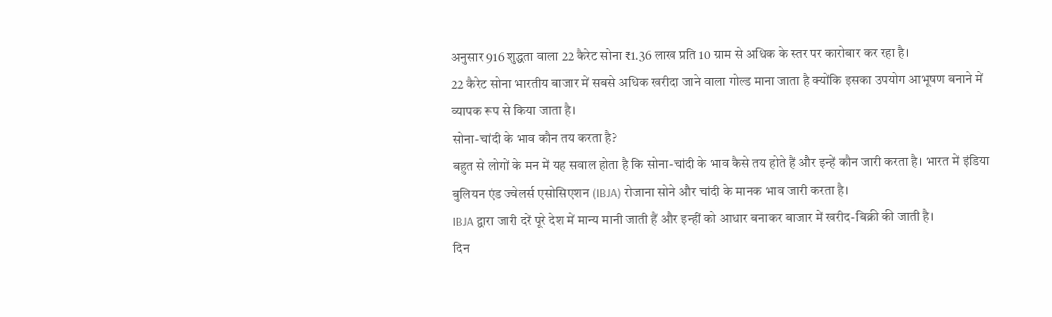अनुसार 916 शुद्धता वाला 22 कैरेट सोना ₹1.36 लाख प्रति 10 ग्राम से अधिक के स्तर पर कारोबार कर रहा है।
22 कैरेट सोना भारतीय बाजार में सबसे अधिक खरीदा जाने वाला गोल्ड माना जाता है क्योंकि इसका उपयोग आभूषण बनाने में व्यापक रूप से किया जाता है।
सोना-चांदी के भाव कौन तय करता है?
बहुत से लोगों के मन में यह सवाल होता है कि सोना-चांदी के भाव कैसे तय होते हैं और इन्हें कौन जारी करता है। भारत में इंडिया बुलियन एंड ज्वेलर्स एसोसिएशन (IBJA) रोजाना सोने और चांदी के मानक भाव जारी करता है।
IBJA द्वारा जारी दरें पूरे देश में मान्य मानी जाती हैं और इन्हीं को आधार बनाकर बाजार में खरीद-बिक्री की जाती है।
दिन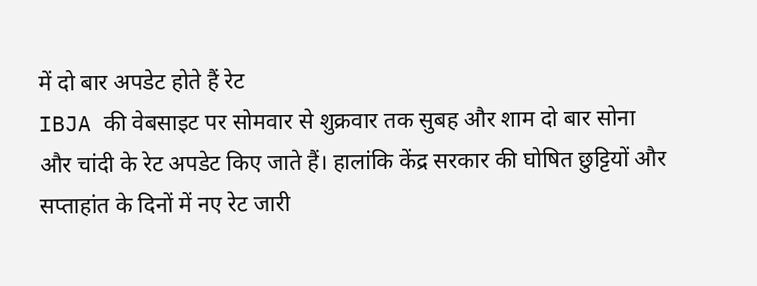में दो बार अपडेट होते हैं रेट
IBJA की वेबसाइट पर सोमवार से शुक्रवार तक सुबह और शाम दो बार सोना और चांदी के रेट अपडेट किए जाते हैं। हालांकि केंद्र सरकार की घोषित छुट्टियों और सप्ताहांत के दिनों में नए रेट जारी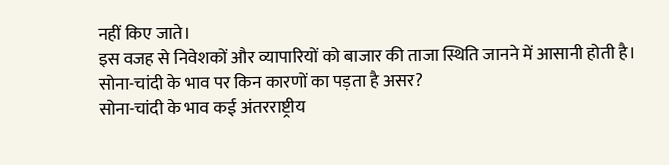नहीं किए जाते।
इस वजह से निवेशकों और व्यापारियों को बाजार की ताजा स्थिति जानने में आसानी होती है।
सोना-चांदी के भाव पर किन कारणों का पड़ता है असर?
सोना-चांदी के भाव कई अंतरराष्ट्रीय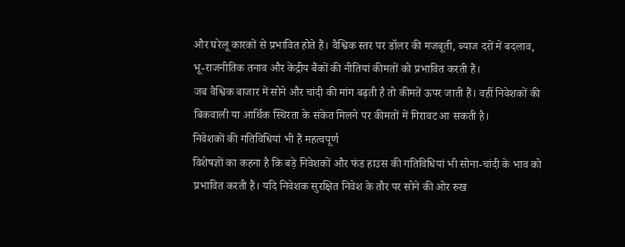और घरेलू कारकों से प्रभावित होते हैं। वैश्विक स्तर पर डॉलर की मजबूती, ब्याज दरों में बदलाव, भू-राजनीतिक तनाव और केंद्रीय बैंकों की नीतियां कीमतों को प्रभावित करती हैं।
जब वैश्विक बाजार में सोने और चांदी की मांग बढ़ती है तो कीमतें ऊपर जाती हैं। वहीं निवेशकों की बिकवाली या आर्थिक स्थिरता के संकेत मिलने पर कीमतों में गिरावट आ सकती है।
निवेशकों की गतिविधियां भी हैं महत्वपूर्ण
विशेषज्ञों का कहना है कि बड़े निवेशकों और फंड हाउस की गतिविधियां भी सोना-चांदी के भाव को प्रभावित करती हैं। यदि निवेशक सुरक्षित निवेश के तौर पर सोने की ओर रुख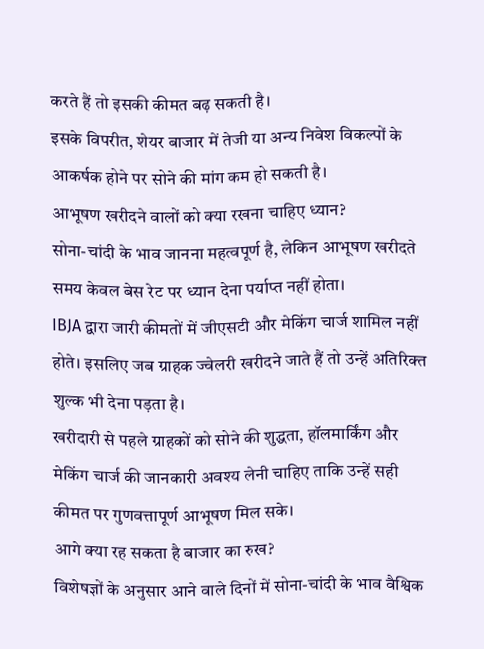करते हैं तो इसकी कीमत बढ़ सकती है।
इसके विपरीत, शेयर बाजार में तेजी या अन्य निवेश विकल्पों के आकर्षक होने पर सोने की मांग कम हो सकती है।
आभूषण खरीदने वालों को क्या रखना चाहिए ध्यान?
सोना-चांदी के भाव जानना महत्वपूर्ण है, लेकिन आभूषण खरीदते समय केवल बेस रेट पर ध्यान देना पर्याप्त नहीं होता।
IBJA द्वारा जारी कीमतों में जीएसटी और मेकिंग चार्ज शामिल नहीं होते। इसलिए जब ग्राहक ज्वेलरी खरीदने जाते हैं तो उन्हें अतिरिक्त शुल्क भी देना पड़ता है।
खरीदारी से पहले ग्राहकों को सोने की शुद्धता, हॉलमार्किंग और मेकिंग चार्ज की जानकारी अवश्य लेनी चाहिए ताकि उन्हें सही कीमत पर गुणवत्तापूर्ण आभूषण मिल सके।
आगे क्या रह सकता है बाजार का रुख?
विशेषज्ञों के अनुसार आने वाले दिनों में सोना-चांदी के भाव वैश्विक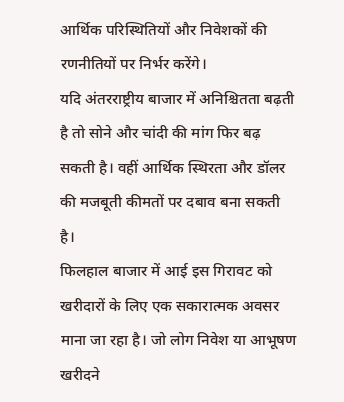आर्थिक परिस्थितियों और निवेशकों की रणनीतियों पर निर्भर करेंगे।
यदि अंतरराष्ट्रीय बाजार में अनिश्चितता बढ़ती है तो सोने और चांदी की मांग फिर बढ़ सकती है। वहीं आर्थिक स्थिरता और डॉलर की मजबूती कीमतों पर दबाव बना सकती है।
फिलहाल बाजार में आई इस गिरावट को खरीदारों के लिए एक सकारात्मक अवसर माना जा रहा है। जो लोग निवेश या आभूषण खरीदने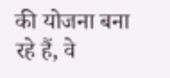की योजना बना रहे हैं, वे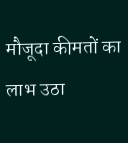मौजूदा कीमतों का लाभ उठा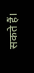सकते हैं।